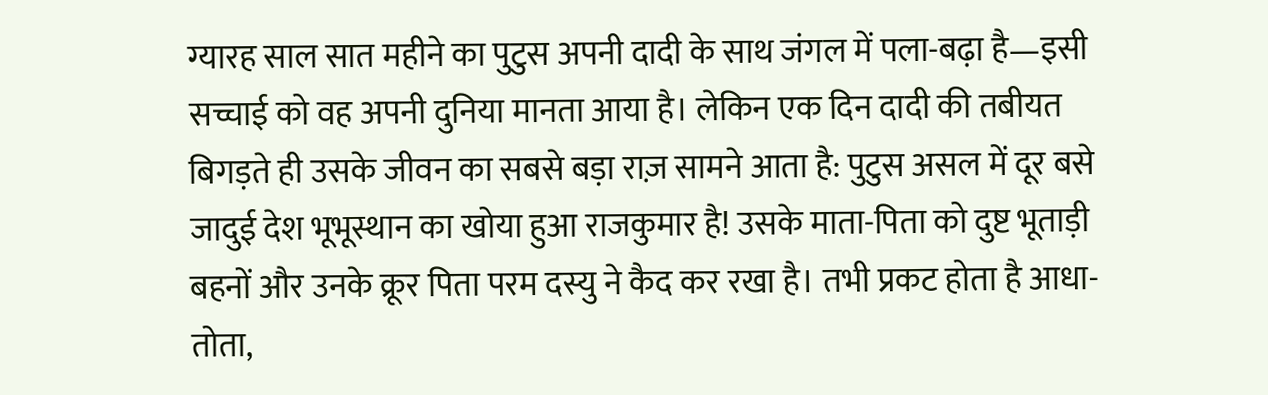ग्यारह साल सात महीने का पुटुस अपनी दादी के साथ जंगल में पला-बढ़ा है—इसी सच्चाई को वह अपनी दुनिया मानता आया है। लेकिन एक दिन दादी की तबीयत बिगड़ते ही उसके जीवन का सबसे बड़ा राज़ सामने आता है: पुटुस असल में दूर बसे जादुई देश भूभूस्थान का खोया हुआ राजकुमार है! उसके माता-पिता को दुष्ट भूताड़ी बहनों और उनके क्रूर पिता परम दस्यु ने कैद कर रखा है। तभी प्रकट होता है आधा-तोता,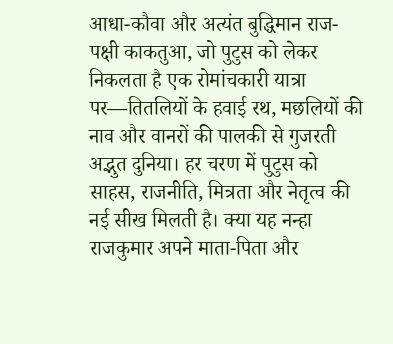आधा-कौवा और अत्यंत बुद्धिमान राज-पक्षी काकतुआ, जो पुटुस को लेकर निकलता है एक रोमांचकारी यात्रा पर—तितलियों के हवाई रथ, मछलियों की नाव और वानरों की पालकी से गुजरती अद्भुत दुनिया। हर चरण में पुटुस को साहस, राजनीति, मित्रता और नेतृत्व की नई सीख मिलती है। क्या यह नन्हा राजकुमार अपने माता-पिता और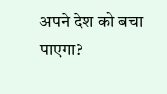अपने देश को बचा पाएगा?